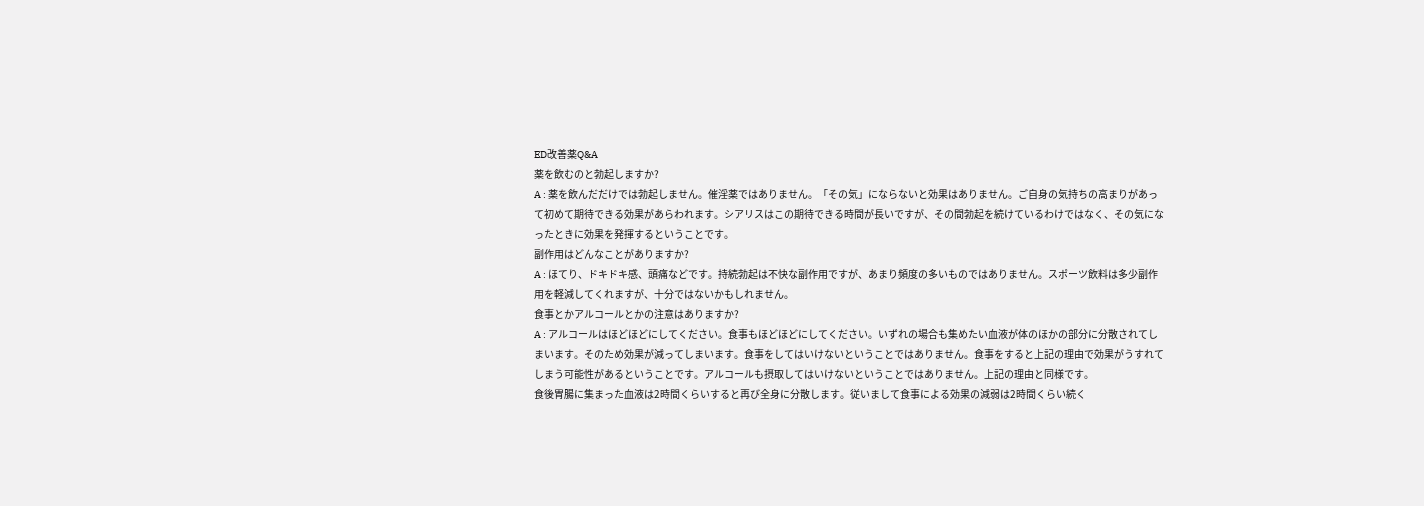ED改善薬Q&A
薬を飲むのと勃起しますか?
A : 薬を飲んだだけでは勃起しません。催淫薬ではありません。「その気」にならないと効果はありません。ご自身の気持ちの高まりがあって初めて期待できる効果があらわれます。シアリスはこの期待できる時間が長いですが、その間勃起を続けているわけではなく、その気になったときに効果を発揮するということです。
副作用はどんなことがありますか?
A : ほてり、ドキドキ感、頭痛などです。持続勃起は不快な副作用ですが、あまり頻度の多いものではありません。スポーツ飲料は多少副作用を軽減してくれますが、十分ではないかもしれません。
食事とかアルコールとかの注意はありますか?
A : アルコールはほどほどにしてください。食事もほどほどにしてください。いずれの場合も集めたい血液が体のほかの部分に分散されてしまいます。そのため効果が減ってしまいます。食事をしてはいけないということではありません。食事をすると上記の理由で効果がうすれてしまう可能性があるということです。アルコールも摂取してはいけないということではありません。上記の理由と同様です。
食後胃腸に集まった血液は2時間くらいすると再び全身に分散します。従いまして食事による効果の減弱は2時間くらい続く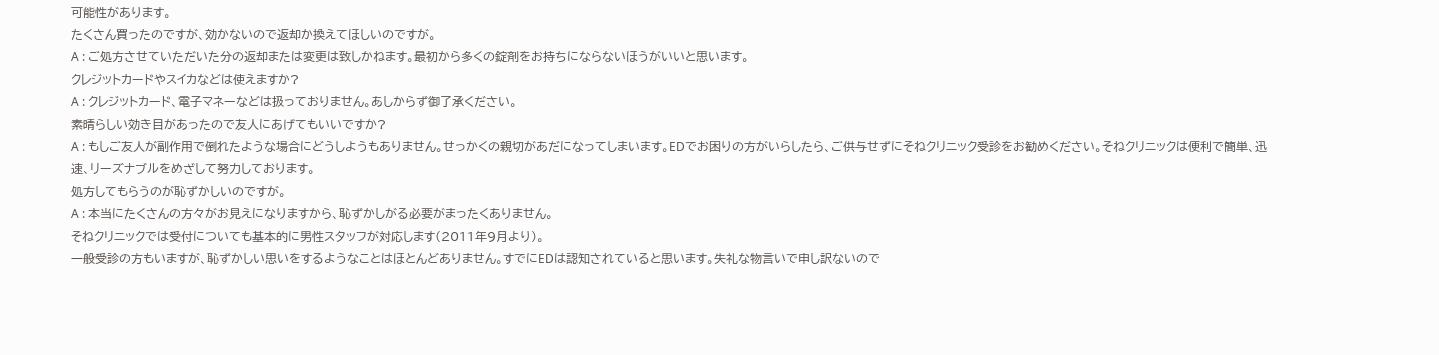可能性があります。
たくさん買ったのですが、効かないので返却か換えてほしいのですが。
A : ご処方させていただいた分の返却または変更は致しかねます。最初から多くの錠剤をお持ちにならないほうがいいと思います。
クレジットカードやスイカなどは使えますか?
A : クレジットカード、電子マネーなどは扱っておりません。あしからず御了承ください。
素晴らしい効き目があったので友人にあげてもいいですか?
A : もしご友人が副作用で倒れたような場合にどうしようもありません。せっかくの親切があだになってしまいます。EDでお困りの方がいらしたら、ご供与せずにそねクリニック受診をお勧めください。そねクリニックは便利で簡単、迅速、リーズナブルをめざして努力しております。
処方してもらうのが恥ずかしいのですが。
A : 本当にたくさんの方々がお見えになりますから、恥ずかしがる必要がまったくありません。
そねクリニックでは受付についても基本的に男性スタッフが対応します(2011年9月より)。
一般受診の方もいますが、恥ずかしい思いをするようなことはほとんどありません。すでにEDは認知されていると思います。失礼な物言いで申し訳ないので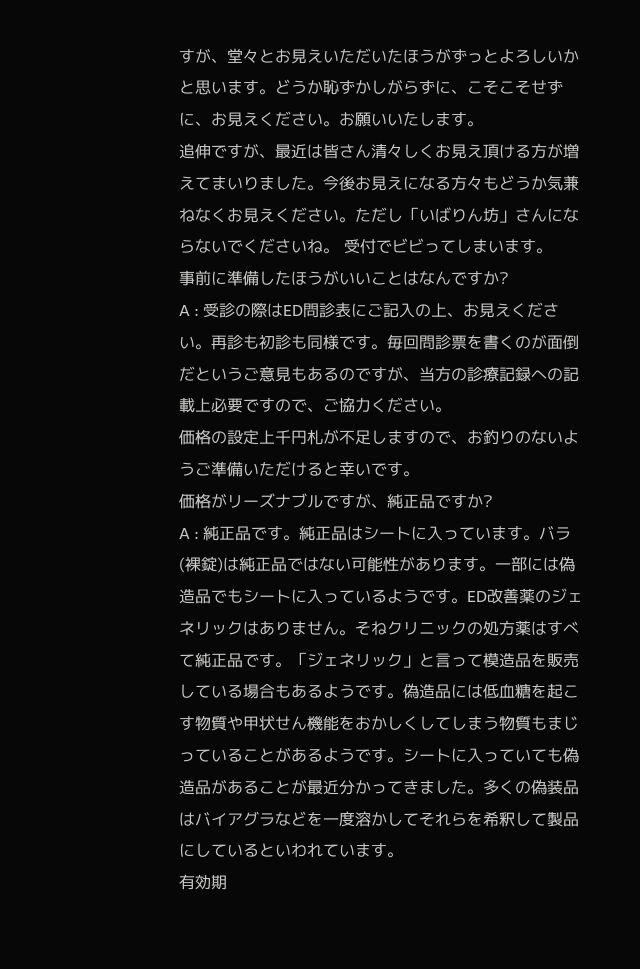すが、堂々とお見えいただいたほうがずっとよろしいかと思います。どうか恥ずかしがらずに、こそこそせずに、お見えください。お願いいたします。
追伸ですが、最近は皆さん清々しくお見え頂ける方が増えてまいりました。今後お見えになる方々もどうか気兼ねなくお見えください。ただし「いばりん坊」さんにならないでくださいね。 受付でビビってしまいます。
事前に準備したほうがいいことはなんですか?
A : 受診の際はED問診表にご記入の上、お見えください。再診も初診も同様です。毎回問診票を書くのが面倒だというご意見もあるのですが、当方の診療記録への記載上必要ですので、ご協力ください。
価格の設定上千円札が不足しますので、お釣りのないようご準備いただけると幸いです。
価格がリーズナブルですが、純正品ですか?
A : 純正品です。純正品はシートに入っています。バラ(裸錠)は純正品ではない可能性があります。一部には偽造品でもシートに入っているようです。ED改善薬のジェネリックはありません。そねクリニックの処方薬はすべて純正品です。「ジェネリック」と言って模造品を販売している場合もあるようです。偽造品には低血糖を起こす物質や甲状せん機能をおかしくしてしまう物質もまじっていることがあるようです。シートに入っていても偽造品があることが最近分かってきました。多くの偽装品はバイアグラなどを一度溶かしてそれらを希釈して製品にしているといわれています。
有効期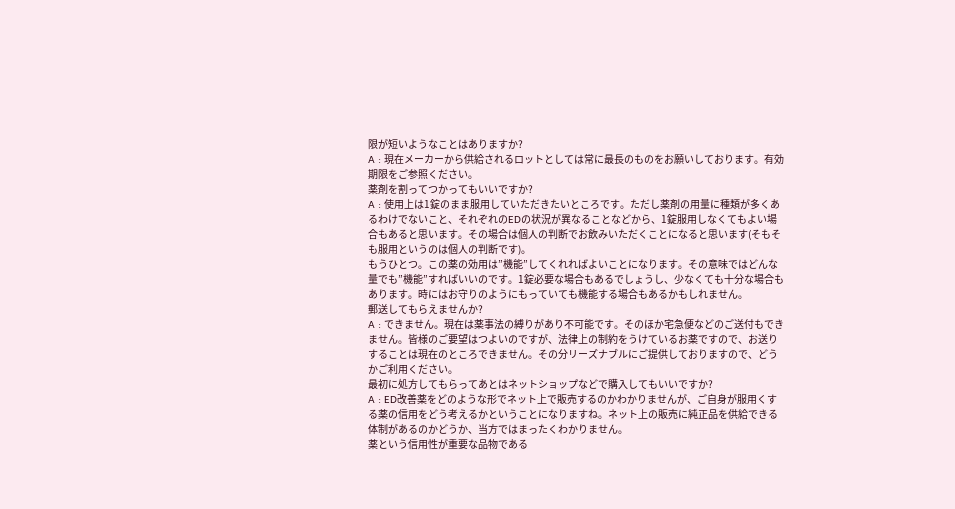限が短いようなことはありますか?
A : 現在メーカーから供給されるロットとしては常に最長のものをお願いしております。有効期限をご参照ください。
薬剤を割ってつかってもいいですか?
A : 使用上は1錠のまま服用していただきたいところです。ただし薬剤の用量に種類が多くあるわけでないこと、それぞれのEDの状況が異なることなどから、1錠服用しなくてもよい場合もあると思います。その場合は個人の判断でお飲みいただくことになると思います(そもそも服用というのは個人の判断です)。
もうひとつ。この薬の効用は”機能”してくれればよいことになります。その意味ではどんな量でも”機能”すればいいのです。1錠必要な場合もあるでしょうし、少なくても十分な場合もあります。時にはお守りのようにもっていても機能する場合もあるかもしれません。
郵送してもらえませんか?
A : できません。現在は薬事法の縛りがあり不可能です。そのほか宅急便などのご送付もできません。皆様のご要望はつよいのですが、法律上の制約をうけているお薬ですので、お送りすることは現在のところできません。その分リーズナブルにご提供しておりますので、どうかご利用ください。
最初に処方してもらってあとはネットショップなどで購入してもいいですか?
A : ED改善薬をどのような形でネット上で販売するのかわかりませんが、ご自身が服用くする薬の信用をどう考えるかということになりますね。ネット上の販売に純正品を供給できる体制があるのかどうか、当方ではまったくわかりません。
薬という信用性が重要な品物である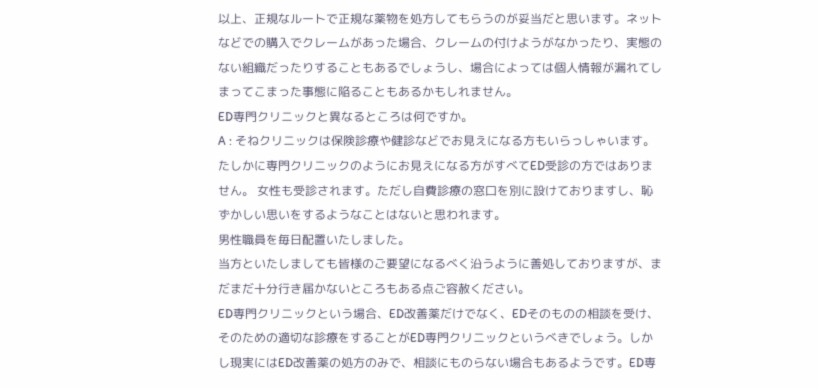以上、正規なルートで正規な薬物を処方してもらうのが妥当だと思います。ネットなどでの購入でクレームがあった場合、クレームの付けようがなかったり、実態のない組織だったりすることもあるでしょうし、場合によっては個人情報が漏れてしまってこまった事態に陥ることもあるかもしれません。
ED専門クリニックと異なるところは何ですか。
A : そねクリニックは保険診療や健診などでお見えになる方もいらっしゃいます。たしかに専門クリニックのようにお見えになる方がすべてED受診の方ではありません。 女性も受診されます。ただし自費診療の窓口を別に設けておりますし、恥ずかしい思いをするようなことはないと思われます。
男性職員を毎日配置いたしました。
当方といたしましても皆様のご要望になるべく沿うように善処しておりますが、まだまだ十分行き届かないところもある点ご容赦ください。
ED専門クリニックという場合、ED改善薬だけでなく、EDそのものの相談を受け、そのための適切な診療をすることがED専門クリニックというべきでしょう。しかし現実にはED改善薬の処方のみで、相談にものらない場合もあるようです。ED専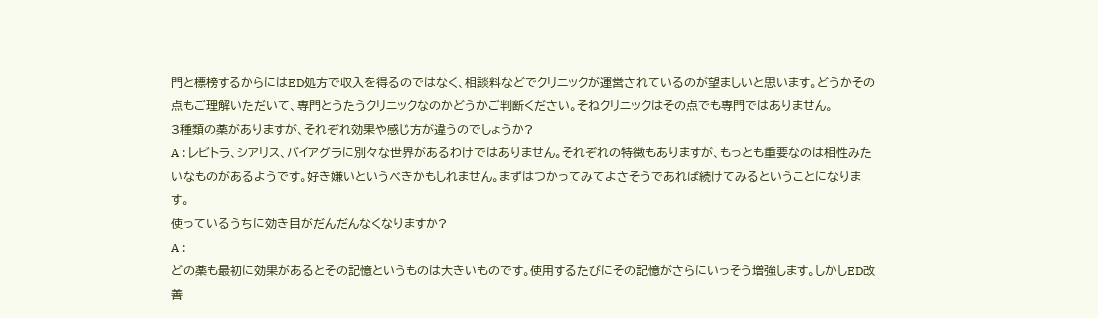門と標榜するからにはED処方で収入を得るのではなく、相談料などでクリニックが運営されているのが望ましいと思います。どうかその点もご理解いただいて、専門とうたうクリニックなのかどうかご判断ください。そねクリニックはその点でも専門ではありません。
3種類の薬がありますが、それぞれ効果や感じ方が違うのでしょうか?
A : レビトラ、シアリス、バイアグラに別々な世界があるわけではありません。それぞれの特徴もありますが、もっとも重要なのは相性みたいなものがあるようです。好き嫌いというべきかもしれません。まずはつかってみてよさそうであれば続けてみるということになります。
使っているうちに効き目がだんだんなくなりますか?
A :
どの薬も最初に効果があるとその記憶というものは大きいものです。使用するたびにその記憶がさらにいっそう増強します。しかしED改善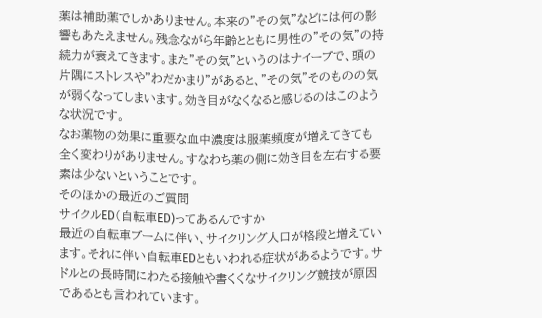薬は補助薬でしかありません。本来の”その気”などには何の影響もあたえません。残念ながら年齢とともに男性の”その気”の持続力が衰えてきます。また”その気”というのはナイーブで、頭の片隅にストレスや”わだかまり”があると、”その気”そのものの気が弱くなってしまいます。効き目がなくなると感じるのはこのような状況です。
なお薬物の効果に重要な血中濃度は服薬頻度が増えてきても全く変わりがありません。すなわち薬の側に効き目を左右する要素は少ないということです。
そのほかの最近のご質問
サイクルED(自転車ED)ってあるんですか
最近の自転車ブームに伴い、サイクリング人口が格段と増えています。それに伴い自転車EDともいわれる症状があるようです。サドルとの長時間にわたる接触や書くくなサイクリング競技が原因であるとも言われています。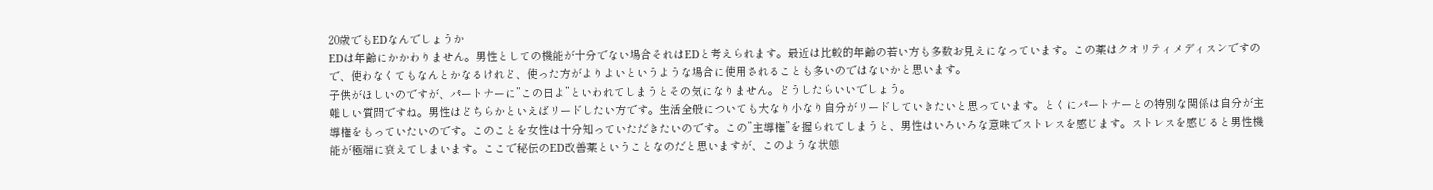20歳でもEDなんでしょうか
EDは年齢にかかわりません。男性としての機能が十分でない場合それはEDと考えられます。最近は比較的年齢の若い方も多数お見えになっています。この薬はクオリティメディスンですので、使わなくてもなんとかなるけれど、使った方がよりよいというような場合に使用されることも多いのではないかと思います。
子供がほしいのですが、パートナーに”この日よ”といわれてしまうとその気になりません。どうしたらいいでしょう。
難しい質問ですね。男性はどちらかといえばリードしたい方です。生活全般についても大なり小なり自分がリードしていきたいと思っています。とくにパートナーとの特別な関係は自分が主導権をもっていたいのです。このことを女性は十分知っていただきたいのです。この”主導権”を握られてしまうと、男性はいろいろな意味でストレスを感じます。ストレスを感じると男性機能が極端に衰えてしまいます。ここで秘伝のED改善薬ということなのだと思いますが、このような状態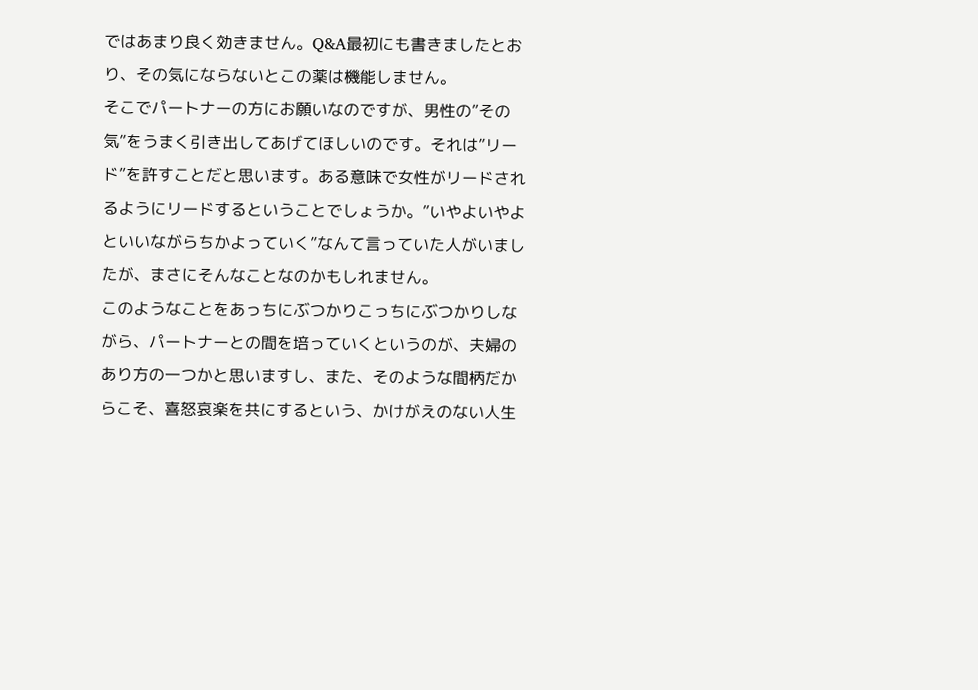ではあまり良く効きません。Q&A最初にも書きましたとおり、その気にならないとこの薬は機能しません。
そこでパートナーの方にお願いなのですが、男性の”その気”をうまく引き出してあげてほしいのです。それは”リード”を許すことだと思います。ある意味で女性がリードされるようにリードするということでしょうか。”いやよいやよといいながらちかよっていく”なんて言っていた人がいましたが、まさにそんなことなのかもしれません。
このようなことをあっちにぶつかりこっちにぶつかりしながら、パートナーとの間を培っていくというのが、夫婦のあり方の一つかと思いますし、また、そのような間柄だからこそ、喜怒哀楽を共にするという、かけがえのない人生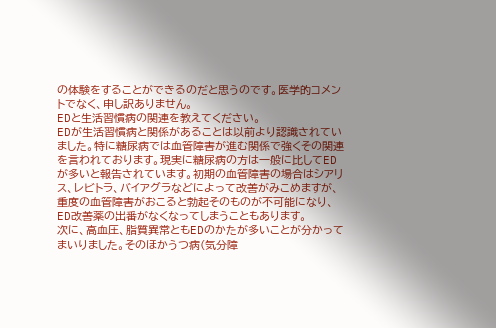の体験をすることができるのだと思うのです。医学的コメントでなく、申し訳ありません。
EDと生活習慣病の関連を教えてください。
EDが生活習慣病と関係があることは以前より認識されていました。特に糖尿病では血管障害が進む関係で強くその関連を言われております。現実に糖尿病の方は一般に比してEDが多いと報告されています。初期の血管障害の場合はシアリス、レビトラ、バイアグラなどによって改善がみこめますが、重度の血管障害がおこると勃起そのものが不可能になり、ED改善薬の出番がなくなってしまうこともあります。
次に、高血圧、脂質異常ともEDのかたが多いことが分かってまいりました。そのほかうつ病(気分障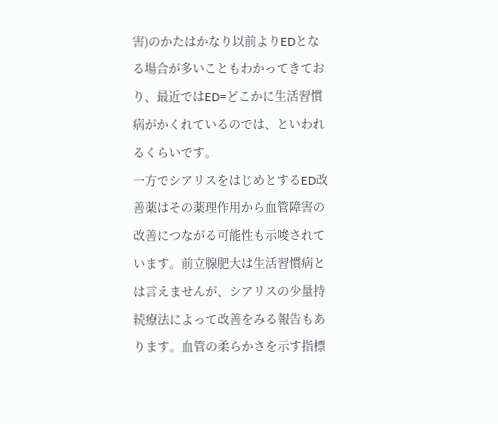害)のかたはかなり以前よりEDとなる場合が多いこともわかってきており、最近ではED=どこかに生活習慣病がかくれているのでは、といわれるくらいです。
一方でシアリスをはじめとするED改善薬はその薬理作用から血管障害の改善につながる可能性も示唆されています。前立腺肥大は生活習慣病とは言えませんが、シアリスの少量持続療法によって改善をみる報告もあります。血管の柔らかさを示す指標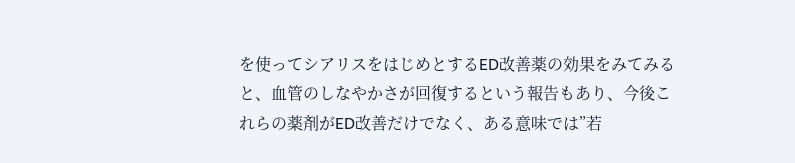を使ってシアリスをはじめとするED改善薬の効果をみてみると、血管のしなやかさが回復するという報告もあり、今後これらの薬剤がED改善だけでなく、ある意味では”若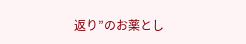返り”のお薬とし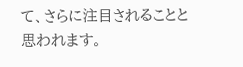て、さらに注目されることと思われます。